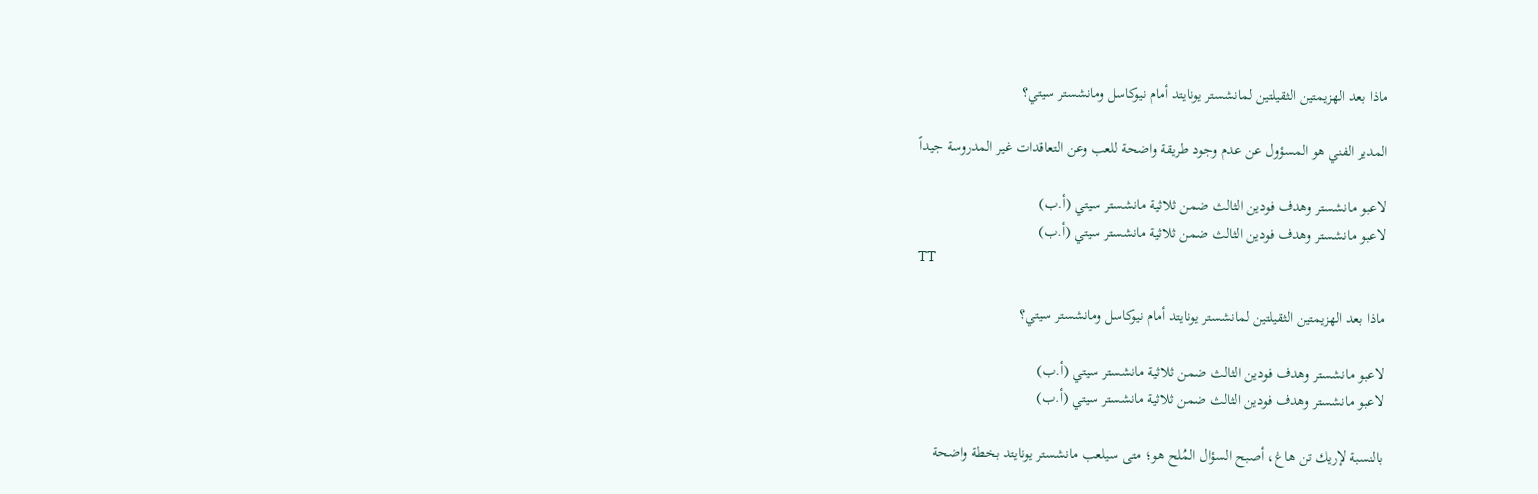ماذا بعد الهزيمتين الثقيلتين لمانشستر يونايتد أمام نيوكاسل ومانشستر سيتي؟

المدير الفني هو المسؤول عن عدم وجود طريقة واضحة للعب وعن التعاقدات غير المدروسة جيداً

لاعبو مانشستر وهدف فودين الثالث ضمن ثلاثية مانشستر سيتي (أ.ب)
لاعبو مانشستر وهدف فودين الثالث ضمن ثلاثية مانشستر سيتي (أ.ب)
TT

ماذا بعد الهزيمتين الثقيلتين لمانشستر يونايتد أمام نيوكاسل ومانشستر سيتي؟

لاعبو مانشستر وهدف فودين الثالث ضمن ثلاثية مانشستر سيتي (أ.ب)
لاعبو مانشستر وهدف فودين الثالث ضمن ثلاثية مانشستر سيتي (أ.ب)

بالنسبة لإريك تن هاغ، أصبح السؤال المُلح هو؛ متى سيلعب مانشستر يونايتد بخطة واضحة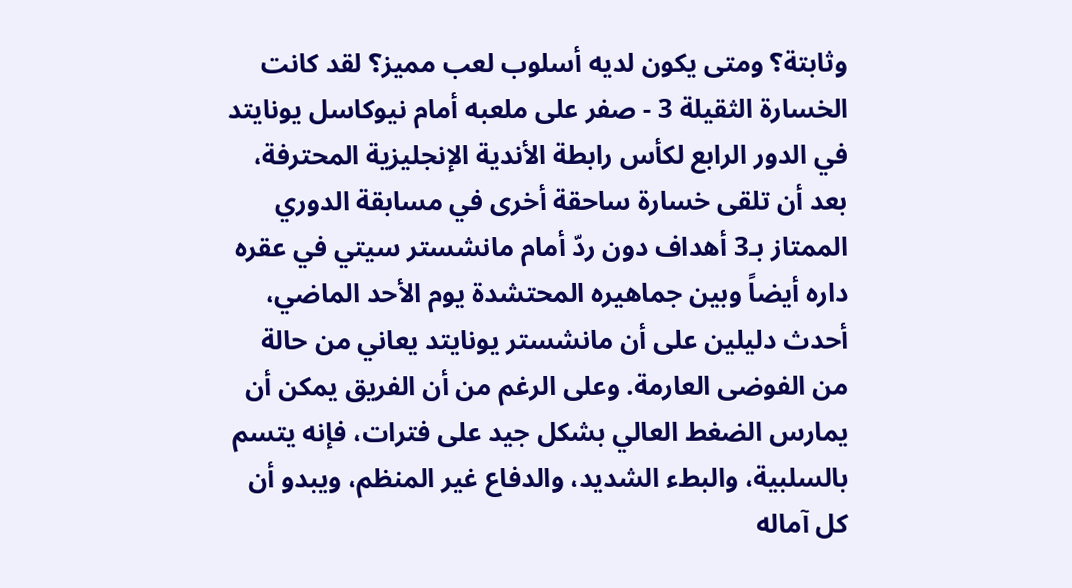وثابتة؟ ومتى يكون لديه أسلوب لعب مميز؟ لقد كانت الخسارة الثقيلة 3 - صفر على ملعبه أمام نيوكاسل يونايتد في الدور الرابع لكأس رابطة الأندية الإنجليزية المحترفة، بعد أن تلقى خسارة ساحقة أخرى في مسابقة الدوري الممتاز بـ3 أهداف دون ردّ أمام مانشستر سيتي في عقره داره أيضاً وبين جماهيره المحتشدة يوم الأحد الماضي، أحدث دليلين على أن مانشستر يونايتد يعاني من حالة من الفوضى العارمة. وعلى الرغم من أن الفريق يمكن أن يمارس الضغط العالي بشكل جيد على فترات، فإنه يتسم بالسلبية، والبطء الشديد، والدفاع غير المنظم، ويبدو أن كل آماله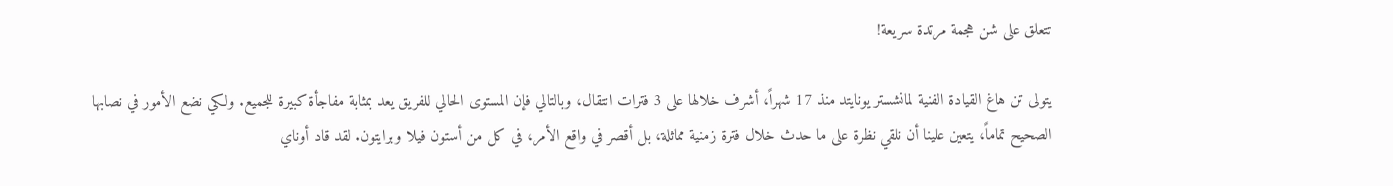تتعلق على شن هجمة مرتدة سريعة!

يتولى تن هاغ القيادة الفنية لمانشستر يونايتد منذ 17 شهراً، أشرف خلالها على 3 فترات انتقال، وبالتالي فإن المستوى الحالي للفريق يعد بمثابة مفاجأة كبيرة للجميع. ولكي نضع الأمور في نصابها الصحيح تماماً، يتعين علينا أن نلقي نظرة على ما حدث خلال فترة زمنية مماثلة، بل أقصر في واقع الأمر، في كل من أستون فيلا وبرايتون. لقد قاد أوناي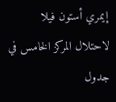إيمري أستون فيلا لاحتلال المركز الخامس في جدول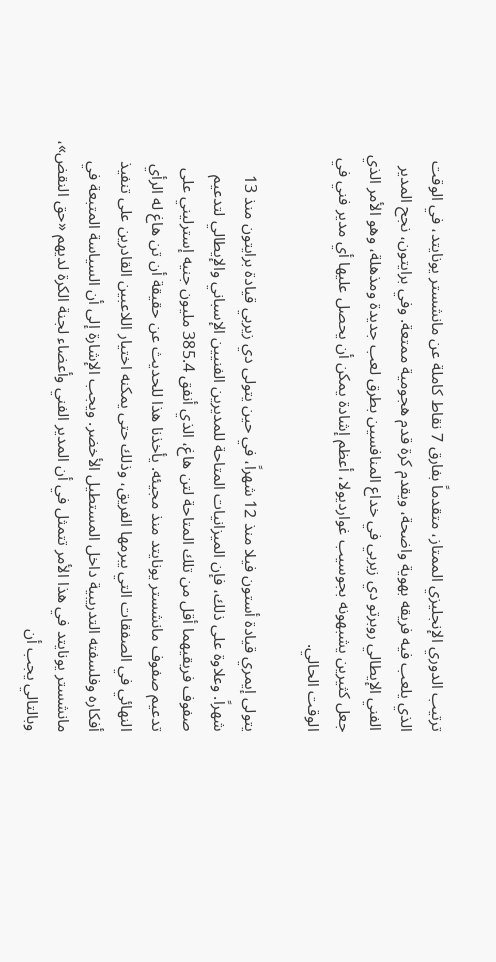ترتيب الدوري الإنجليزي الممتاز، متقدماً بفارق 7 نقاط كاملة عن مانشستر يونايتد، في الوقت الذي يلعب فيه فريقه بهوية واضحة، ويقدم كرة قدم هجومية ممتعة. وفي برايتون، نجح المدير الفني الإيطالي روبرتو دي زيربي في خداع المنافسين بطرق لعب جديدة ومذهلة، وهو الأمر الذي جعل كثيرين يشبهونه بجوسيب غوارديولا، أعظم إشادة يمكن أن يحصل عليها أي مدير فني في الوقت الحالي.

يتولى إيمري قيادة أستون فيلا منذ 12 شهراً، في حين يتولى دي زيربي قيادة برايتون منذ 13 شهراً. وعلاوة على ذلك، فإن الميزانيات المتاحة للمديرين الفنيين الإسباني والإيطالي لتدعيم صفوف فريقيهما أقل من تلك المتاحة لتن هاغ، الذي أنفق 385.4 مليون جنيه إسترليني على تدعيم صفوف مانشستر يونايتد منذ مجيئه. يأخذنا هذا للحديث عن حقيقة أن تن هاغ له الرأي النهائي في الصفقات التي يبرمها الفريق، وذلك حتى يمكنه اختيار اللاعبين القادرين على تنفيذ أفكاره وفلسفته التدريبية داخل المستطيل الأخضر. ويجب الإشارة إلى أن السياسة المتبعة في مانشستر يونايتد في هذا الأمر تتمثل في أن المدير الفني وأعضاء لجنة الكرة لديهم «حق النقض»، وبالتالي يجب أن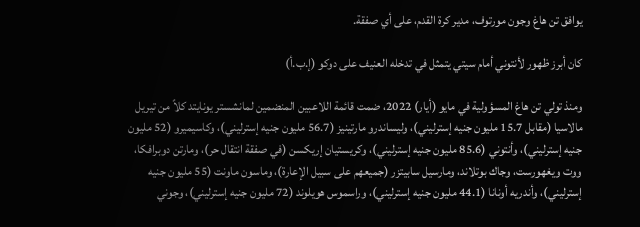يوافق تن هاغ وجون مورتوف، مدير كرة القدم، على أي صفقة.

كان أبرز ظهور لأنتوني أمام سيتي يتمثل في تدخله العنيف على دوكو (إ.ب.أ)

ومنذ تولي تن هاغ المسؤولية في مايو (أيار) 2022، ضمت قائمة اللاعبين المنضمين لمانشستر يونايتد كلاً من تيريل مالاسيا (مقابل 15.7 مليون جنيه إسترليني)، وليساندرو مارتينيز (56.7 مليون جنيه إسترليني)، وكاسيميرو (52 مليون جنيه إسترليني)، وأنتوني (85.6 مليون جنيه إسترليني)، وكريستيان إريكسن (في صفقة انتقال حر)، ومارتن دوبرافكا، ووت ويغهورست، وجاك بوتلاند، ومارسيل سابيتزر (جميعهم على سبيل الإعارة)، وماسون ماونت (55 مليون جنيه إسترليني)، وأندريه أونانا (44.1 مليون جنيه إسترليني)، وراسموس هويلوند (72 مليون جنيه إسترليني)، وجوني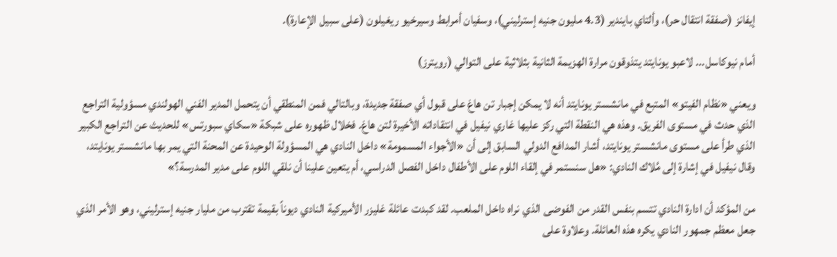إيفانز (صفقة انتقال حر)، وألتاي بايندير (4.3 مليون جنيه إسترليني)، وسفيان أمرابط وسيرخيو ريغيلون (على سبيل الإعارة).

أمام نيوكاسل... لاعبو يونايتد يتذوقون مرارة الهزيمة الثانية بثلاثية على التوالي (رويترز)

ويعني «نظام الفيتو» المتبع في مانشستر يونايتد أنه لا يمكن إجبار تن هاغ على قبول أي صفقة جديدة، وبالتالي فمن المنطقي أن يتحمل المدير الفني الهولندي مسؤولية التراجع الذي حدث في مستوى الفريق. وهذه هي النقطة التي ركز عليها غاري نيفيل في انتقاداته الأخيرة لتن هاغ. فخلال ظهوره على شبكة «سكاي سبورتس» للحديث عن التراجع الكبير الذي طرأ على مستوى مانشستر يونايتد، أشار المدافع الدولي السابق إلى أن «الأجواء المسمومة» داخل النادي هي المسؤولة الوحيدة عن المحنة التي يمر بها مانشستر يونايتد، وقال نيفيل في إشارة إلى مُلاك النادي: «هل سنستمر في إلقاء اللوم على الأطفال داخل الفصل الدراسي، أم يتعين علينا أن نلقي اللوم على مدير المدرسة؟»

من المؤكد أن ادارة النادي تتسم بنفس القدر من الفوضى الذي نراه داخل الملعب. لقد كبدت عائلة غليزر الأميركية النادي ديوناً بقيمة تقترب من مليار جنيه إسترليني، وهو الأمر الذي جعل معظم جمهور النادي يكره هذه العائلة. وعلاوة على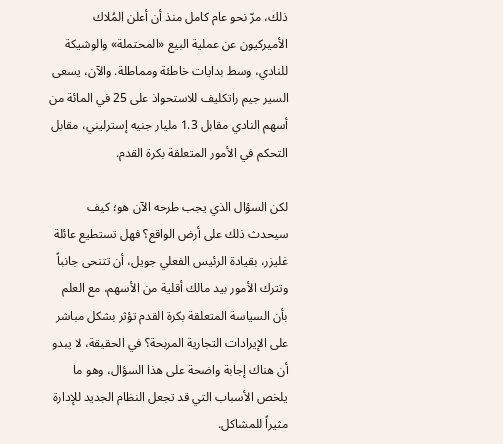ذلك، مرّ نحو عام كامل منذ أن أعلن المُلاك الأميركيون عن عملية البيع «المحتملة» والوشيكة للنادي، وسط بدايات خاطئة ومماطلة. والآن، يسعى السير جيم راتكليف للاستحواذ على 25 في المائة من أسهم النادي مقابل 1.3 مليار جنيه إسترليني، مقابل التحكم في الأمور المتعلقة بكرة القدم.

لكن السؤال الذي يجب طرحه الآن هو؛ كيف سيحدث ذلك على أرض الواقع؟ فهل تستطيع عائلة غليزر، بقيادة الرئيس الفعلي جويل، أن تتنحى جانباً وتترك الأمور بيد مالك أقلية من الأسهم، مع العلم بأن السياسة المتعلقة بكرة القدم تؤثر بشكل مباشر على الإيرادات التجارية المربحة؟ في الحقيقة، لا يبدو أن هناك إجابة واضحة على هذا السؤال، وهو ما يلخص الأسباب التي قد تجعل النظام الجديد للإدارة مثيراً للمشاكل.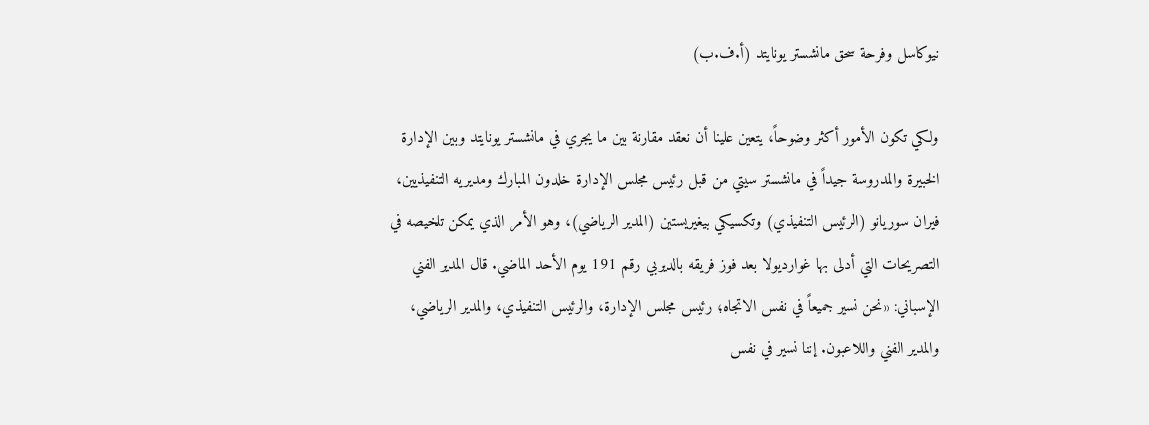نيوكاسل وفرحة سحق مانشستر يونايتد (أ.ف.ب)

ولكي تكون الأمور أكثر وضوحاً، يتعين علينا أن نعقد مقارنة بين ما يجري في مانشستر يونايتد وبين الإدارة الخبيرة والمدروسة جيداً في مانشستر سيتي من قبل رئيس مجلس الإدارة خلدون المبارك ومديريه التنفيذيين، فيران سوريانو (الرئيس التنفيذي) وتكسيكي بيغيريستين (المدير الرياضي)، وهو الأمر الذي يمكن تلخيصه في التصريحات التي أدلى بها غوارديولا بعد فوز فريقه بالديربي رقم 191 يوم الأحد الماضي. قال المدير الفني الإسباني: «نحن نسير جميعاً في نفس الاتجاه؛ رئيس مجلس الإدارة، والرئيس التنفيذي، والمدير الرياضي، والمدير الفني واللاعبون. إننا نسير في نفس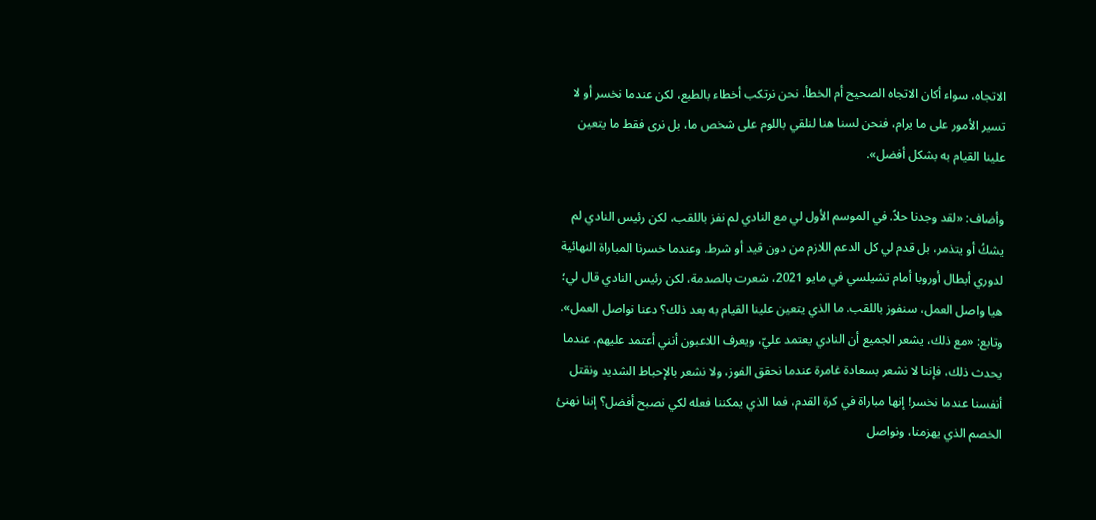الاتجاه، سواء أكان الاتجاه الصحيح أم الخطأ. نحن نرتكب أخطاء بالطبع، لكن عندما نخسر أو لا تسير الأمور على ما يرام، فنحن لسنا هنا لنلقي باللوم على شخص ما، بل نرى فقط ما يتعين علينا القيام به بشكل أفضل».

وأضاف: «لقد وجدنا حلاً. في الموسم الأول لي مع النادي لم نفز باللقب، لكن رئيس النادي لم يشكُ أو يتذمر، بل قدم لي كل الدعم اللازم من دون قيد أو شرط. وعندما خسرنا المباراة النهائية لدوري أبطال أوروبا أمام تشيلسي في مايو 2021، شعرت بالصدمة، لكن رئيس النادي قال لي؛ هيا واصل العمل، سنفوز باللقب. ما الذي يتعين علينا القيام به بعد ذلك؟ دعنا نواصل العمل». وتابع: «مع ذلك، يشعر الجميع أن النادي يعتمد عليّ، ويعرف اللاعبون أنني أعتمد عليهم. عندما يحدث ذلك، فإننا لا نشعر بسعادة غامرة عندما نحقق الفوز، ولا نشعر بالإحباط الشديد ونقتل أنفسنا عندما نخسر! إنها مباراة في كرة القدم، فما الذي يمكننا فعله لكي نصبح أفضل؟ إننا نهنئ الخصم الذي يهزمنا، ونواصل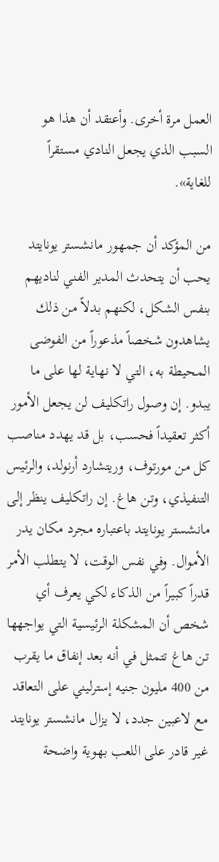العمل مرة أخرى. وأعتقد أن هذا هو السبب الذي يجعل النادي مستقراً للغاية».

من المؤكد أن جمهور مانشستر يونايتد يحب أن يتحدث المدير الفني لناديهم بنفس الشكل، لكنهم بدلاً من ذلك يشاهدون شخصاً مذعوراً من الفوضى المحيطة به، التي لا نهاية لها على ما يبدو. إن وصول راتكليف لن يجعل الأمور أكثر تعقيداً فحسب، بل قد يهدد مناصب كل من مورتوف، وريتشارد أرنولد، والرئيس التنفيذي، وتن هاغ. إن راتكليف ينظر إلى مانشستر يونايتد باعتباره مجرد مكان يدر الأموال. وفي نفس الوقت، لا يتطلب الأمر قدراً كبيراً من الذكاء لكي يعرف أي شخص أن المشكلة الرئيسية التي يواجهها تن هاغ تتمثل في أنه بعد إنفاق ما يقرب من 400 مليون جنيه إسترليني على التعاقد مع لاعبين جدد، لا يزال مانشستر يونايتد غير قادر على اللعب بهوية واضحة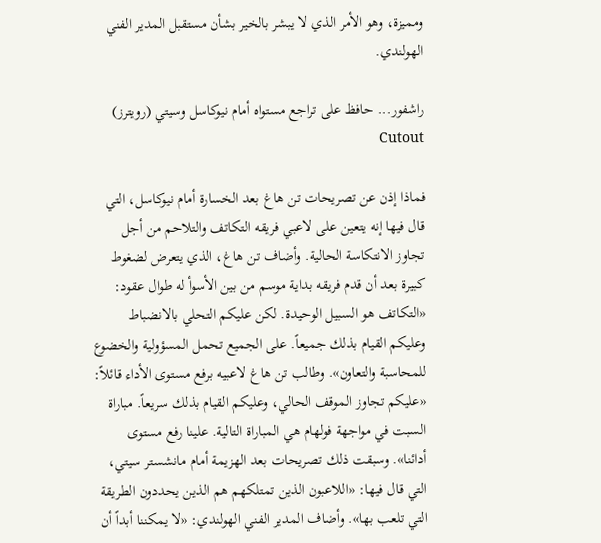ومميزة، وهو الأمر الذي لا يبشر بالخير بشأن مستقبل المدير الفني الهولندي.

راشفور... حافظ على تراجع مستواه أمام نيوكاسل وسيتي (رويترز) Cutout

فماذا إذن عن تصريحات تن هاغ بعد الخسارة أمام نيوكاسل، التي قال فيها إنه يتعين على لاعبي فريقه التكاتف والتلاحم من أجل تجاوز الانتكاسة الحالية. وأضاف تن هاغ، الذي يتعرض لضغوط كبيرة بعد أن قدم فريقه بداية موسم من بين الأسوأ له طوال عقود: «التكاتف هو السبيل الوحيدة. لكن عليكم التحلي بالانضباط وعليكم القيام بذلك جميعاً. على الجميع تحمل المسؤولية والخضوع للمحاسبة والتعاون». وطالب تن هاغ لاعبيه برفع مستوى الأداء قائلاً: «عليكم تجاوز الموقف الحالي، وعليكم القيام بذلك سريعاً. مباراة السبت في مواجهة فولهام هي المباراة التالية. علينا رفع مستوى أدائنا». وسبقت ذلك تصريحات بعد الهزيمة أمام مانشستر سيتي، التي قال فيها: «اللاعبون الذين تمتلكهم هم الذين يحددون الطريقة التي تلعب بها». وأضاف المدير الفني الهولندي: «لا يمكننا أبداً أن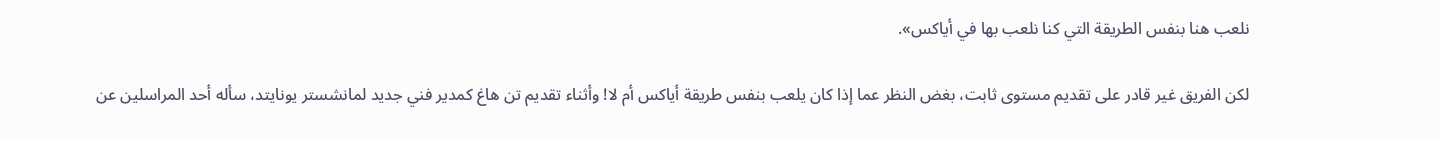نلعب هنا بنفس الطريقة التي كنا نلعب بها في أياكس».

لكن الفريق غير قادر على تقديم مستوى ثابت، بغض النظر عما إذا كان يلعب بنفس طريقة أياكس أم لا! وأثناء تقديم تن هاغ كمدير فني جديد لمانشستر يونايتد، سأله أحد المراسلين عن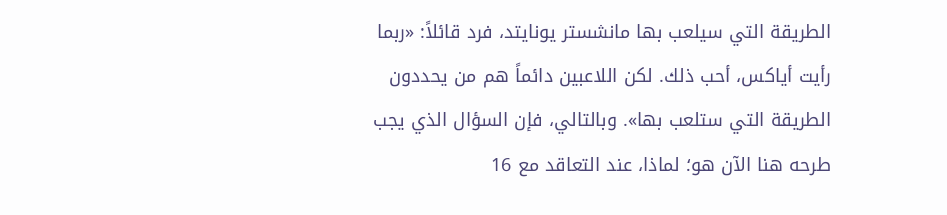الطريقة التي سيلعب بها مانشستر يونايتد، فرد قائلاً: «ربما رأيت أياكس، أحب ذلك. لكن اللاعبين دائماً هم من يحددون الطريقة التي ستلعب بها». وبالتالي، فإن السؤال الذي يجب طرحه هنا الآن هو؛ لماذا، عند التعاقد مع 16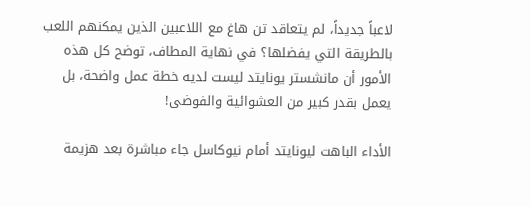لاعباً جديداً، لم يتعاقد تن هاغ مع اللاعبين الذين يمكنهم اللعب بالطريقة التي يفضلها؟ في نهاية المطاف، توضح كل هذه الأمور أن مانشستر يونايتد ليست لديه خطة عمل واضحة، بل يعمل بقدر كبير من العشوائية والفوضى!

الأداء الباهت ليونايتد أمام نيوكاسل جاء مباشرة بعد هزيمة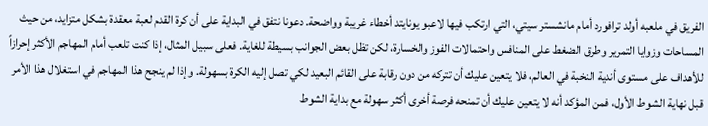الفريق في ملعبه أولد ترافورد أمام مانشستر سيتي، التي ارتكب فيها لاعبو يونايتد أخطاء غريبة وواضحة. دعونا نتفق في البداية على أن كرة القدم لعبة معقدة بشكل متزايد، من حيث المساحات وزوايا التمرير وطرق الضغط على المنافس واحتمالات الفوز والخسارة، لكن تظل بعض الجوانب بسيطة للغاية. فعلى سبيل المثال، إذا كنت تلعب أمام المهاجم الأكثر إحرازاً للأهداف على مستوى أندية النخبة في العالم، فلا يتعين عليك أن تتركه من دون رقابة على القائم البعيد لكي تصل إليه الكرة بسهولة. وإذا لم ينجح هذا المهاجم في استغلال هذا الأمر قبل نهاية الشوط الأول، فمن المؤكد أنه لا يتعين عليك أن تمنحه فرصة أخرى أكثر سهولة مع بداية الشوط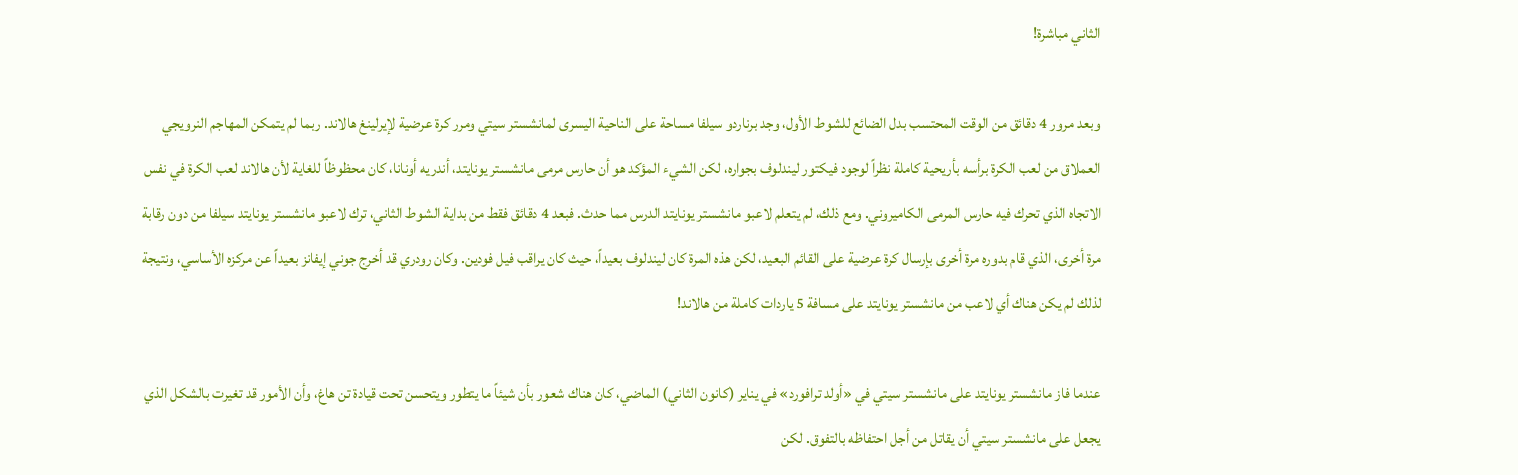الثاني مباشرة!

وبعد مرور 4 دقائق من الوقت المحتسب بدل الضائع للشوط الأول، وجد برناردو سيلفا مساحة على الناحية اليسرى لمانشستر سيتي ومرر كرة عرضية لإيرلينغ هالاند. ربما لم يتمكن المهاجم النرويجي العملاق من لعب الكرة برأسه بأريحية كاملة نظراً لوجود فيكتور ليندلوف بجواره، لكن الشيء المؤكد هو أن حارس مرمى مانشستر يونايتد، أندريه أونانا، كان محظوظاً للغاية لأن هالاند لعب الكرة في نفس الاتجاه الذي تحرك فيه حارس المرمى الكاميروني. ومع ذلك، لم يتعلم لاعبو مانشستر يونايتد الدرس مما حدث. فبعد 4 دقائق فقط من بداية الشوط الثاني، ترك لاعبو مانشستر يونايتد سيلفا من دون رقابة مرة أخرى، الذي قام بدوره مرة أخرى بإرسال كرة عرضية على القائم البعيد، لكن هذه المرة كان ليندلوف بعيداً، حيث كان يراقب فيل فودين. وكان رودري قد أخرج جوني إيفانز بعيداً عن مركزه الأساسي، ونتيجة لذلك لم يكن هناك أي لاعب من مانشستر يونايتد على مسافة 5 ياردات كاملة من هالاند!

عندما فاز مانشستر يونايتد على مانشستر سيتي في «أولد ترافورد» في يناير (كانون الثاني) الماضي، كان هناك شعور بأن شيئاً ما يتطور ويتحسن تحت قيادة تن هاغ، وأن الأمور قد تغيرت بالشكل الذي يجعل على مانشستر سيتي أن يقاتل من أجل احتفاظه بالتفوق. لكن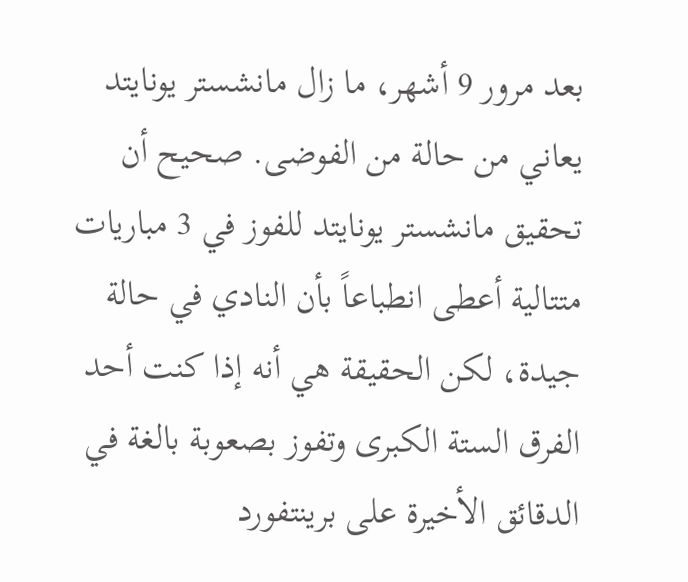بعد مرور 9 أشهر، ما زال مانشستر يونايتد يعاني من حالة من الفوضى. صحيح أن تحقيق مانشستر يونايتد للفوز في 3 مباريات متتالية أعطى انطباعاً بأن النادي في حالة جيدة، لكن الحقيقة هي أنه إذا كنت أحد الفرق الستة الكبرى وتفوز بصعوبة بالغة في الدقائق الأخيرة على برينتفورد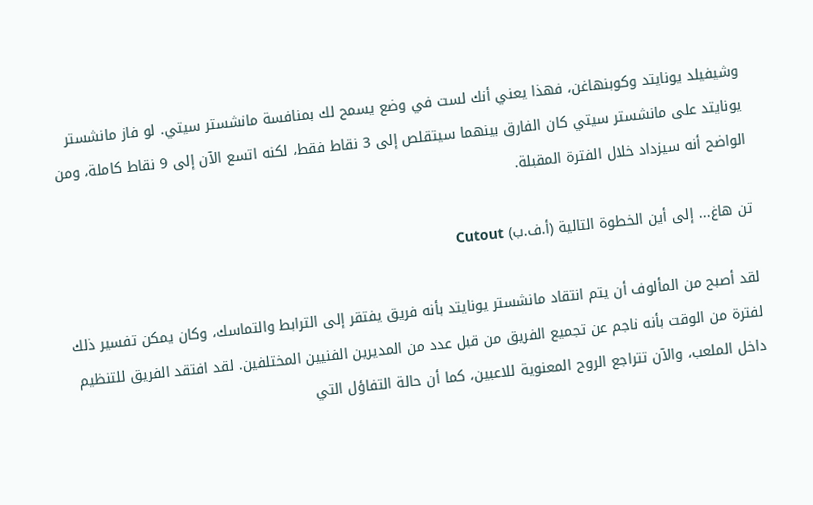وشيفيلد يونايتد وكوبنهاغن، فهذا يعني أنك لست في وضع يسمح لك بمنافسة مانشستر سيتي. لو فاز مانشستر يونايتد على مانشستر سيتي كان الفارق بينهما سيتقلص إلى 3 نقاط فقط، لكنه اتسع الآن إلى 9 نقاط كاملة، ومن الواضح أنه سيزداد خلال الفترة المقبلة.

تن هاغ... إلى أين الخطوة التالية (أ.ف.ب) Cutout

لقد أصبح من المألوف أن يتم انتقاد مانشستر يونايتد بأنه فريق يفتقر إلى الترابط والتماسك، وكان يمكن تفسير ذلك لفترة من الوقت بأنه ناجم عن تجميع الفريق من قبل عدد من المديرين الفنيين المختلفين. لقد افتقد الفريق للتنظيم داخل الملعب، والآن تتراجع الروح المعنوية للاعبين، كما أن حالة التفاؤل التي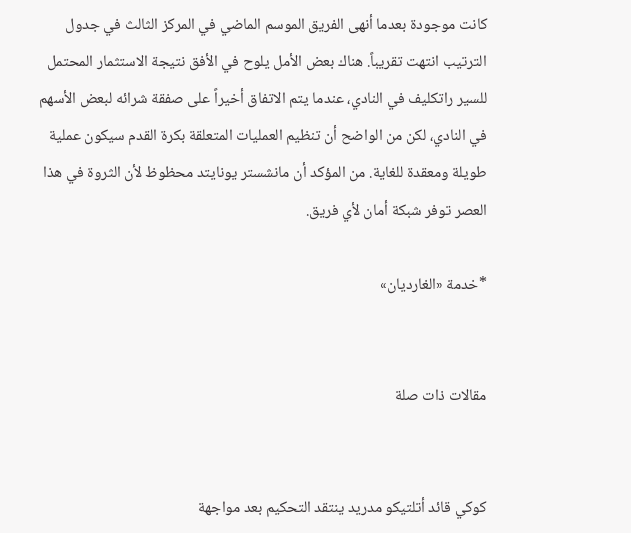كانت موجودة بعدما أنهى الفريق الموسم الماضي في المركز الثالث في جدول الترتيب انتهت تقريباً. هناك بعض الأمل يلوح في الأفق نتيجة الاستثمار المحتمل للسير راتكليف في النادي، عندما يتم الاتفاق أخيراً على صفقة شرائه لبعض الأسهم في النادي، لكن من الواضح أن تنظيم العمليات المتعلقة بكرة القدم سيكون عملية طويلة ومعقدة للغاية. من المؤكد أن مانشستر يونايتد محظوظ لأن الثروة في هذا العصر توفر شبكة أمان لأي فريق.

*خدمة «الغارديان»


مقالات ذات صلة


كوكي قائد أتلتيكو مدريد ينتقد التحكيم بعد مواجهة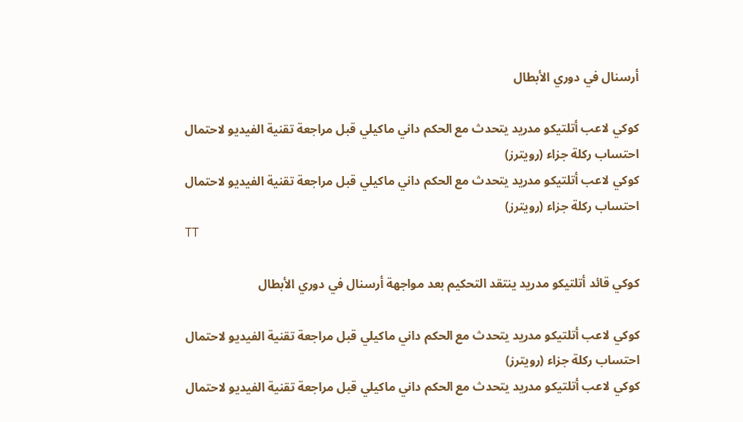أرسنال في دوري الأبطال

كوكي لاعب أتلتيكو مدريد يتحدث مع الحكم داني ماكيلي قبل مراجعة تقنية الفيديو لاحتمال احتساب ركلة جزاء (رويترز)
كوكي لاعب أتلتيكو مدريد يتحدث مع الحكم داني ماكيلي قبل مراجعة تقنية الفيديو لاحتمال احتساب ركلة جزاء (رويترز)
TT

كوكي قائد أتلتيكو مدريد ينتقد التحكيم بعد مواجهة أرسنال في دوري الأبطال

كوكي لاعب أتلتيكو مدريد يتحدث مع الحكم داني ماكيلي قبل مراجعة تقنية الفيديو لاحتمال احتساب ركلة جزاء (رويترز)
كوكي لاعب أتلتيكو مدريد يتحدث مع الحكم داني ماكيلي قبل مراجعة تقنية الفيديو لاحتمال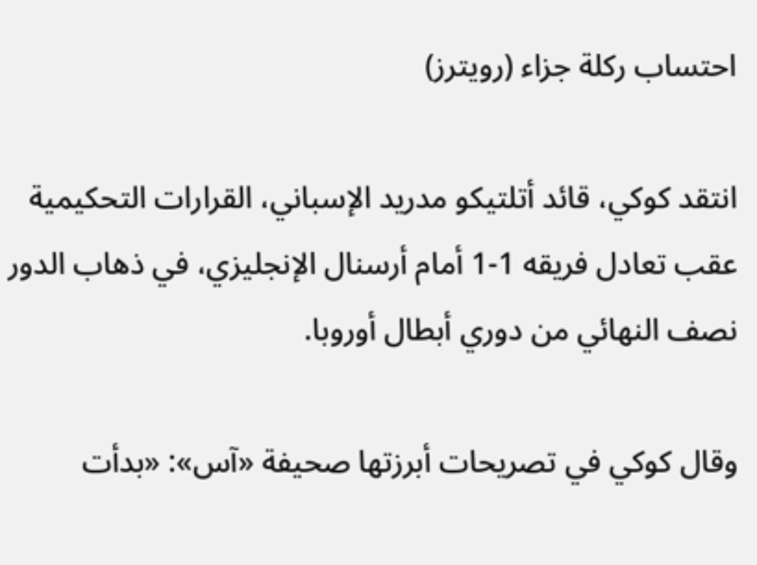احتساب ركلة جزاء (رويترز)

انتقد كوكي، قائد أتلتيكو مدريد الإسباني، القرارات التحكيمية عقب تعادل فريقه 1-1 أمام أرسنال الإنجليزي، في ذهاب الدور نصف النهائي من دوري أبطال أوروبا.

وقال كوكي في تصريحات أبرزتها صحيفة «آس»: «بدأت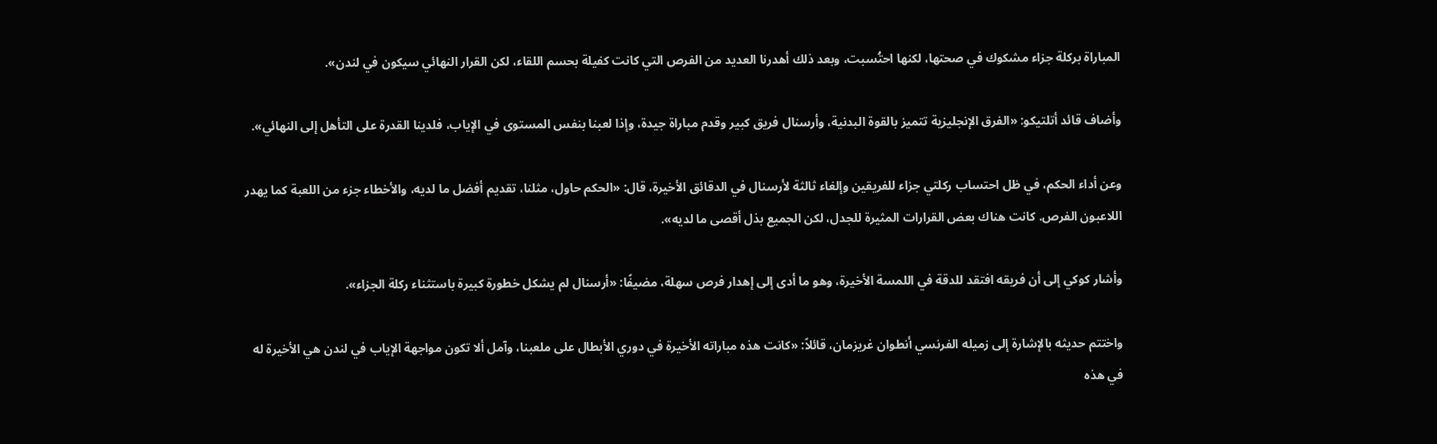المباراة بركلة جزاء مشكوك في صحتها، لكنها احتُسبت، وبعد ذلك أهدرنا العديد من الفرص التي كانت كفيلة بحسم اللقاء، لكن القرار النهائي سيكون في لندن».

وأضاف قائد أتلتيكو: «الفرق الإنجليزية تتميز بالقوة البدنية، وأرسنال فريق كبير وقدم مباراة جيدة، وإذا لعبنا بنفس المستوى في الإياب، فلدينا القدرة على التأهل إلى النهائي».

وعن أداء الحكم، في ظل احتساب ركلتي جزاء للفريقين وإلغاء ثالثة لأرسنال في الدقائق الأخيرة، قال: «الحكم حاول، مثلنا، تقديم أفضل ما لديه، والأخطاء جزء من اللعبة كما يهدر اللاعبون الفرص. كانت هناك بعض القرارات المثيرة للجدل، لكن الجميع بذل أقصى ما لديه».

وأشار كوكي إلى أن فريقه افتقد للدقة في اللمسة الأخيرة، وهو ما أدى إلى إهدار فرص سهلة، مضيفًا: «أرسنال لم يشكل خطورة كبيرة باستثناء ركلة الجزاء».

واختتم حديثه بالإشارة إلى زميله الفرنسي أنطوان غريزمان، قائلاً: «كانت هذه مباراته الأخيرة في دوري الأبطال على ملعبنا، وآمل ألا تكون مواجهة الإياب في لندن هي الأخيرة له في هذه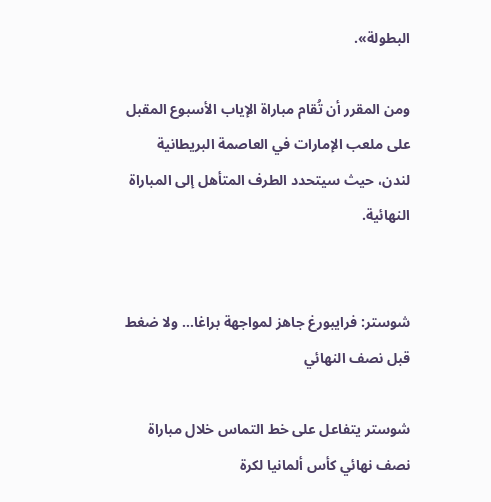البطولة».

ومن المقرر أن تُقام مباراة الإياب الأسبوع المقبل على ملعب الإمارات في العاصمة البريطانية لندن، حيث سيتحدد الطرف المتأهل إلى المباراة النهائية.


شوستر: فرايبورغ جاهز لمواجهة براغا… ولا ضغط قبل نصف النهائي

شوستر يتفاعل على خط التماس خلال مباراة نصف نهائي كأس ألمانيا لكرة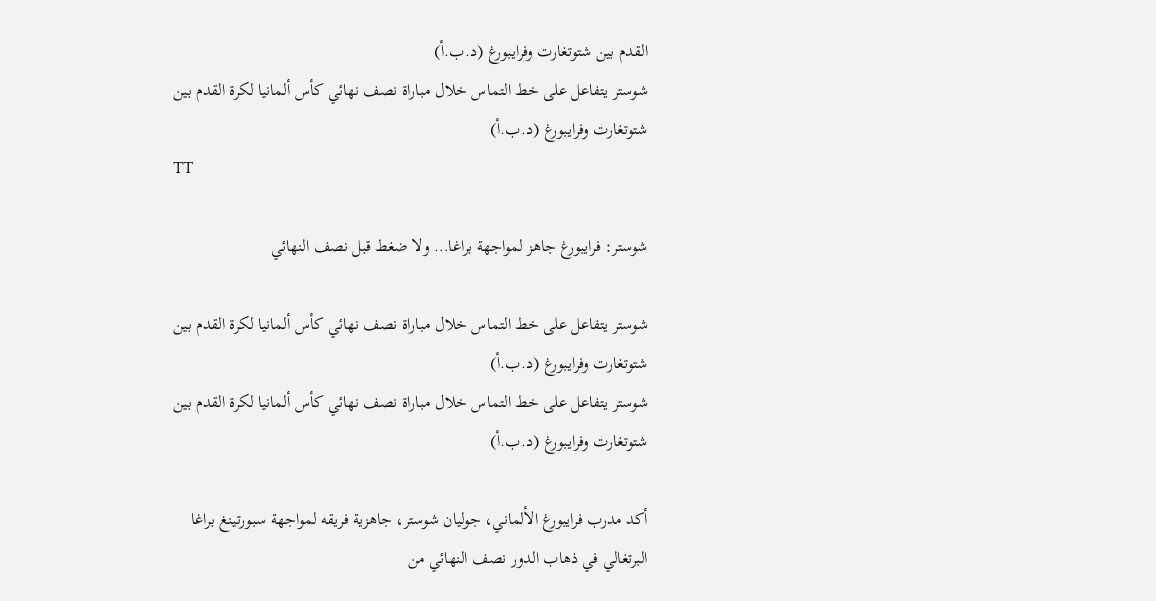القدم بين شتوتغارت وفرايبورغ (د.ب.أ)
شوستر يتفاعل على خط التماس خلال مباراة نصف نهائي كأس ألمانيا لكرة القدم بين شتوتغارت وفرايبورغ (د.ب.أ)
TT

شوستر: فرايبورغ جاهز لمواجهة براغا… ولا ضغط قبل نصف النهائي

شوستر يتفاعل على خط التماس خلال مباراة نصف نهائي كأس ألمانيا لكرة القدم بين شتوتغارت وفرايبورغ (د.ب.أ)
شوستر يتفاعل على خط التماس خلال مباراة نصف نهائي كأس ألمانيا لكرة القدم بين شتوتغارت وفرايبورغ (د.ب.أ)

أكد مدرب فرايبورغ الألماني، جوليان شوستر، جاهزية فريقه لمواجهة سبورتينغ براغا البرتغالي في ذهاب الدور نصف النهائي من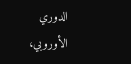الدوري الأوروبي،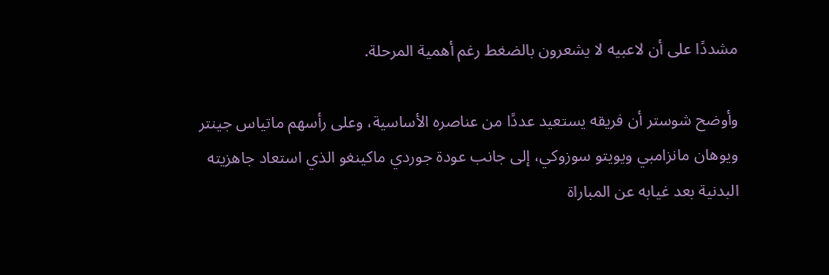مشددًا على أن لاعبيه لا يشعرون بالضغط رغم أهمية المرحلة.

وأوضح شوستر أن فريقه يستعيد عددًا من عناصره الأساسية، وعلى رأسهم ماتياس جينتر ويوهان مانزامبي ويويتو سوزوكي، إلى جانب عودة جوردي ماكينغو الذي استعاد جاهزيته البدنية بعد غيابه عن المباراة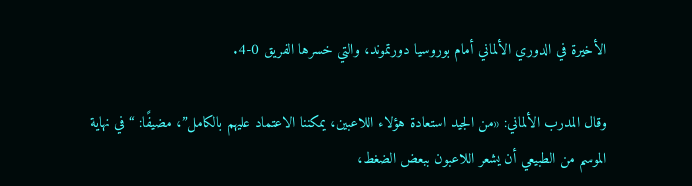الأخيرة في الدوري الألماني أمام بوروسيا دورتموند، والتي خسرها الفريق 0-4.

وقال المدرب الألماني: «من الجيد استعادة هؤلاء اللاعبين، يمكننا الاعتماد عليهم بالكامل”، مضيفًا: “في نهاية الموسم من الطبيعي أن يشعر اللاعبون ببعض الضغط،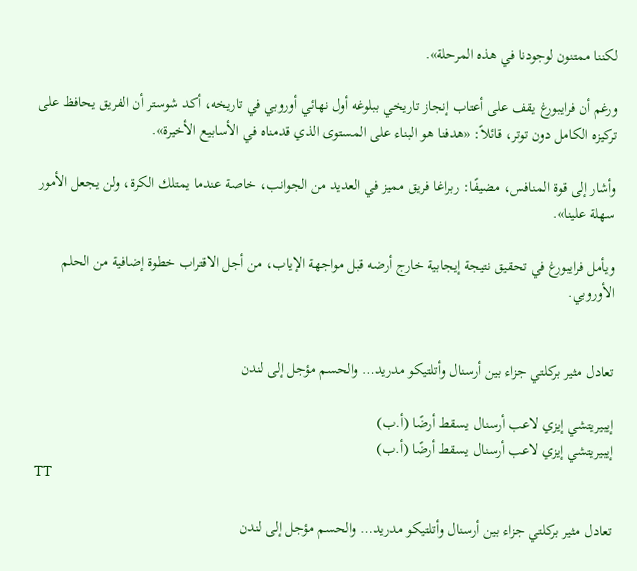لكننا ممتنون لوجودنا في هذه المرحلة».

ورغم أن فرايبورغ يقف على أعتاب إنجاز تاريخي ببلوغه أول نهائي أوروبي في تاريخه، أكد شوستر أن الفريق يحافظ على تركيزه الكامل دون توتر، قائلاً: «هدفنا هو البناء على المستوى الذي قدمناه في الأسابيع الأخيرة».

وأشار إلى قوة المنافس، مضيفًا: ربراغا فريق مميز في العديد من الجوانب، خاصة عندما يمتلك الكرة، ولن يجعل الأمور سهلة علينا».

ويأمل فرايبورغ في تحقيق نتيجة إيجابية خارج أرضه قبل مواجهة الإياب، من أجل الاقتراب خطوة إضافية من الحلم الأوروبي.


تعادل مثير بركلتي جزاء بين أرسنال وأتلتيكو مدريد… والحسم مؤجل إلى لندن

إيبيريتشي إيزي لاعب أرسنال يسقط أرضًا (أ.ب)
إيبيريتشي إيزي لاعب أرسنال يسقط أرضًا (أ.ب)
TT

تعادل مثير بركلتي جزاء بين أرسنال وأتلتيكو مدريد… والحسم مؤجل إلى لندن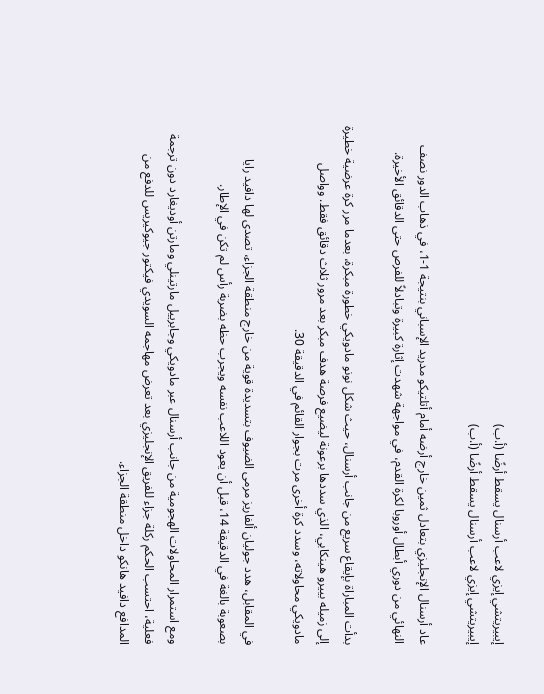إيبيريتشي إيزي لاعب أرسنال يسقط أرضًا (أ.ب)
إيبيريتشي إيزي لاعب أرسنال يسقط أرضًا (أ.ب)

عاد أرسنال الإنجليزي بتعادل ثمين خارج أرضه أمام أتلتيكو مدريد الإسباني بنتيجة 1-1، في ذهاب الدور نصف النهائي من دوري أبطال أوروبا لكرة القدم، في مواجهة شهدت إثارة كبيرة وتبادلاً للفرص حتى الدقائق الأخيرة.

بدأت المباراة بإيقاع سريع من جانب أرسنال، حيث شكل نونو مادويكي خطورة مبكرة، بعدما مرر كرة عرضية خطيرة إلى زميله بييرو هينكابي، الذي سددها برعونة ليضيع فرصة هدف مبكر بعد مرور ثلاث دقائق فقط. وواصل مادويكي محاولاته، وسدد كرة أخرى مرت بجوار القائم في الدقيقة 30.

في المقابل، هدد جوليان ألفاريز مرمى الضيوف بتسديدة قوية من خارج منطقة الجزاء، تصدى لها دافيد رايا بصعوبة بالغة في الدقيقة 14، قبل أن يعود اللاعب نفسه ويجرب حظه بضربة رأس لم تكن في الإطار.

ومع استمرار المحاولات الهجومية من جانب أرسنال عبر مادويكي وجابرييل مارتينلي ومارتن أوديغارد دون ترجمة فعلية، احتسب الحكم ركلة جزاء للفريق الإنجليزي بعد تعرض مهاجمه السويدي فيكتور جيوكيريس للدفع من المدافع دافيد هانكو داخل منطقة الجزاء.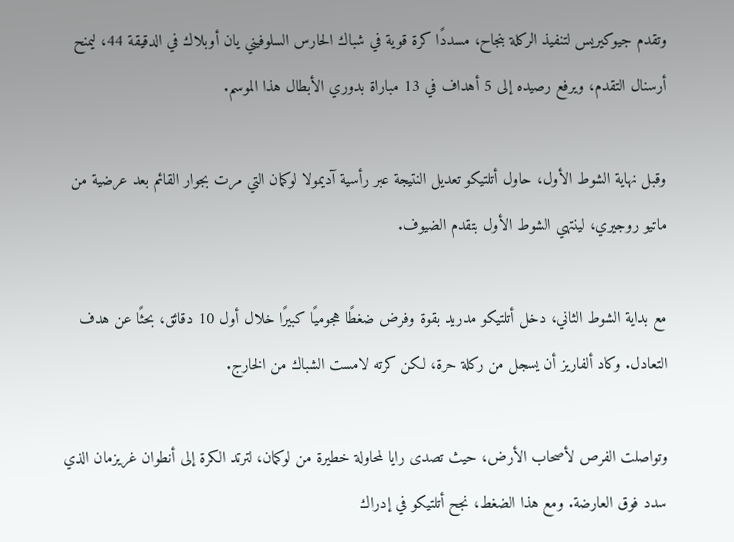وتقدم جيوكيريس لتنفيذ الركلة بنجاح، مسددًا كرة قوية في شباك الحارس السلوفيني يان أوبلاك في الدقيقة 44، ليمنح أرسنال التقدم، ويرفع رصيده إلى 5 أهداف في 13 مباراة بدوري الأبطال هذا الموسم.

وقبل نهاية الشوط الأول، حاول أتلتيكو تعديل النتيجة عبر رأسية آديمولا لوكمان التي مرت بجوار القائم بعد عرضية من ماتيو روجيري، لينتهي الشوط الأول بتقدم الضيوف.

مع بداية الشوط الثاني، دخل أتلتيكو مدريد بقوة وفرض ضغطًا هجوميًا كبيرًا خلال أول 10 دقائق، بحثًا عن هدف التعادل. وكاد ألفاريز أن يسجل من ركلة حرة، لكن كرته لامست الشباك من الخارج.

وتواصلت الفرص لأصحاب الأرض، حيث تصدى رايا لمحاولة خطيرة من لوكمان، لترتد الكرة إلى أنطوان غريزمان الذي سدد فوق العارضة. ومع هذا الضغط، نجح أتلتيكو في إدراك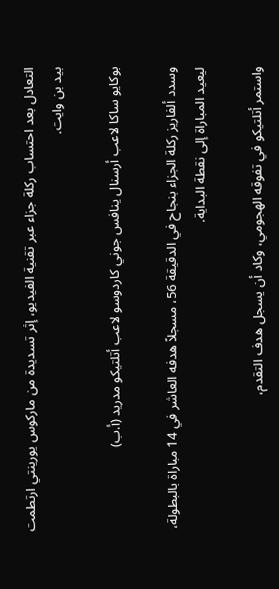التعادل بعد احتساب ركلة جزاء عبر تقنية الفيديو، إثر تسديدة من ماركوس يورينتي ارتطمت بيد بن وايت.

بوكايو ساكا لاعب أرسنال ينافس جوني كاردوسو لاعب أتلتيكو مدريد (أ.ب)

وسدد ألفاريز ركلة الجزاء بنجاح في الدقيقة 56، مسجلاً هدفه العاشر في 14 مباراة بالبطولة، ليعيد المباراة إلى نقطة البداية.

واستمر أتلتيكو في تفوقه الهجومي، وكاد أن يسجل هدف التقدم،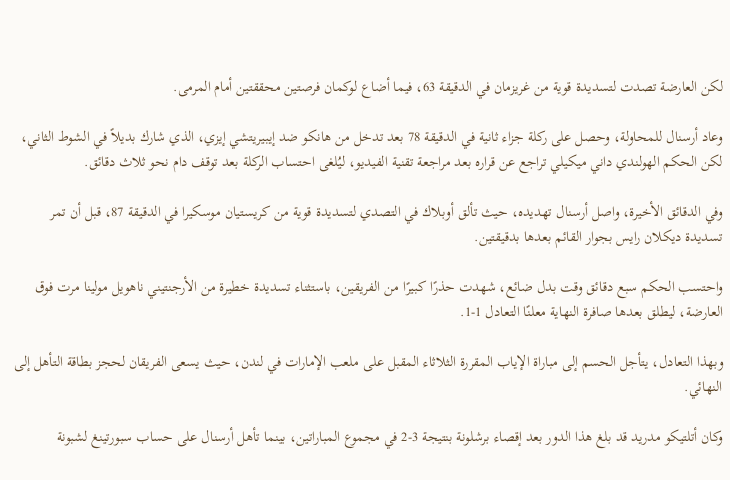لكن العارضة تصدت لتسديدة قوية من غريزمان في الدقيقة 63، فيما أضاع لوكمان فرصتين محققتين أمام المرمى.

وعاد أرسنال للمحاولة، وحصل على ركلة جزاء ثانية في الدقيقة 78 بعد تدخل من هانكو ضد إيبيريتشي إيزي، الذي شارك بديلاً في الشوط الثاني، لكن الحكم الهولندي داني ميكيلي تراجع عن قراره بعد مراجعة تقنية الفيديو، ليُلغى احتساب الركلة بعد توقف دام نحو ثلاث دقائق.

وفي الدقائق الأخيرة، واصل أرسنال تهديده، حيث تألق أوبلاك في التصدي لتسديدة قوية من كريستيان موسكيرا في الدقيقة 87، قبل أن تمر تسديدة ديكلان رايس بجوار القائم بعدها بدقيقتين.

واحتسب الحكم سبع دقائق وقت بدل ضائع، شهدت حذرًا كبيرًا من الفريقين، باستثناء تسديدة خطيرة من الأرجنتيني ناهويل مولينا مرت فوق العارضة، ليطلق بعدها صافرة النهاية معلنًا التعادل 1-1.

وبهذا التعادل، يتأجل الحسم إلى مباراة الإياب المقررة الثلاثاء المقبل على ملعب الإمارات في لندن، حيث يسعى الفريقان لحجز بطاقة التأهل إلى النهائي.

وكان أتلتيكو مدريد قد بلغ هذا الدور بعد إقصاء برشلونة بنتيجة 3-2 في مجموع المباراتين، بينما تأهل أرسنال على حساب سبورتينغ لشبونة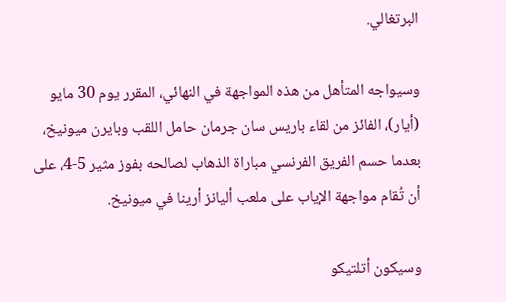البرتغالي.

وسيواجه المتأهل من هذه المواجهة في النهائي، المقرر يوم 30 مايو (أيار)، الفائز من لقاء باريس سان جرمان حامل اللقب وبايرن ميونيخ، بعدما حسم الفريق الفرنسي مباراة الذهاب لصالحه بفوز مثير 5-4، على أن تُقام مواجهة الإياب على ملعب أليانز أرينا في ميونيخ.

وسيكون أتلتيكو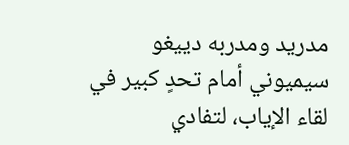مدريد ومدربه دييغو سيميوني أمام تحدٍ كبير في لقاء الإياب، لتفادي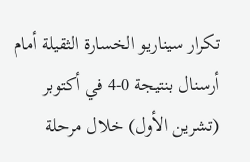تكرار سيناريو الخسارة الثقيلة أمام أرسنال بنتيجة 0-4 في أكتوبر (تشرين الأول) خلال مرحلة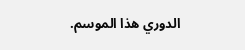الدوري هذا الموسم.